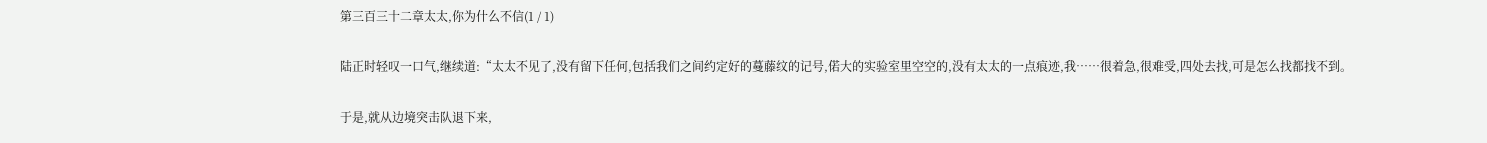第三百三十二章太太,你为什么不信(1 / 1)

陆正时轻叹一口气,继续道:“太太不见了,没有留下任何,包括我们之间约定好的蔓藤纹的记号,偌大的实验室里空空的,没有太太的一点痕迹,我……很着急,很难受,四处去找,可是怎么找都找不到。

于是,就从边境突击队退下来,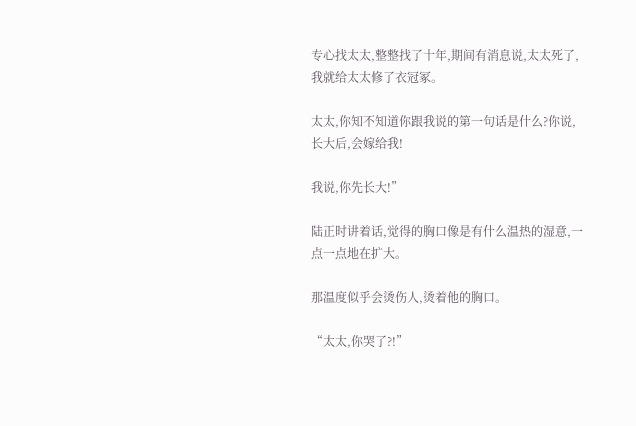专心找太太,整整找了十年,期间有消息说,太太死了,我就给太太修了衣冠冢。

太太,你知不知道你跟我说的第一句话是什么?你说,长大后,会嫁给我!

我说,你先长大!”

陆正时讲着话,觉得的胸口像是有什么温热的湿意,一点一点地在扩大。

那温度似乎会烫伤人,烫着他的胸口。

“太太,你哭了?!”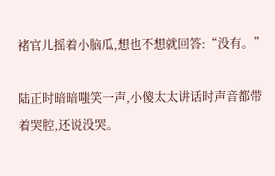褚官儿摇着小脑瓜,想也不想就回答:“没有。”

陆正时暗暗嗤笑一声,小傻太太讲话时声音都带着哭腔,还说没哭。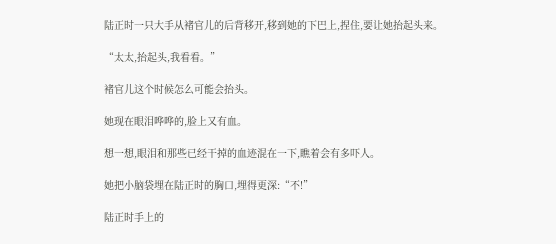陆正时一只大手从褚官儿的后背移开,移到她的下巴上,捏住,要让她抬起头来。

“太太,抬起头,我看看。”

褚官儿这个时候怎么可能会抬头。

她现在眼泪哗哗的,脸上又有血。

想一想,眼泪和那些已经干掉的血迹混在一下,瞧着会有多吓人。

她把小脑袋埋在陆正时的胸口,埋得更深:“不!”

陆正时手上的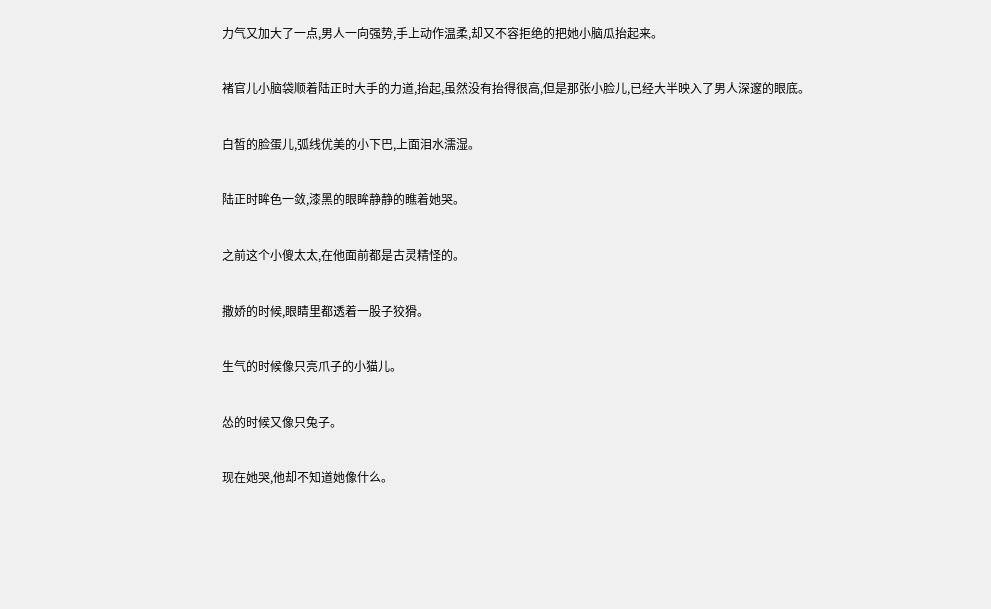力气又加大了一点,男人一向强势,手上动作温柔,却又不容拒绝的把她小脑瓜抬起来。

褚官儿小脑袋顺着陆正时大手的力道,抬起,虽然没有抬得很高,但是那张小脸儿,已经大半映入了男人深邃的眼底。

白皙的脸蛋儿,弧线优美的小下巴,上面泪水濡湿。

陆正时眸色一敛,漆黑的眼眸静静的瞧着她哭。

之前这个小傻太太,在他面前都是古灵精怪的。

撒娇的时候,眼睛里都透着一股子狡猾。

生气的时候像只亮爪子的小猫儿。

怂的时候又像只兔子。

现在她哭,他却不知道她像什么。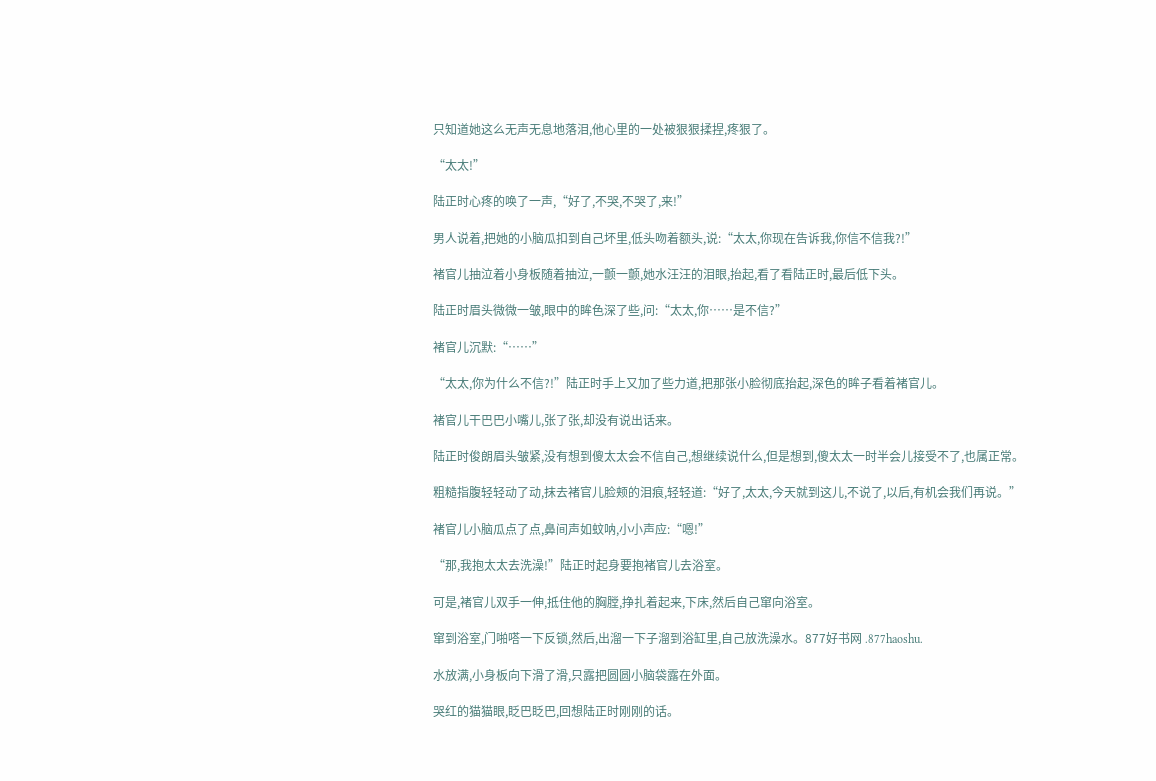只知道她这么无声无息地落泪,他心里的一处被狠狠揉捏,疼狠了。

“太太!”

陆正时心疼的唤了一声,“好了,不哭,不哭了,来!”

男人说着,把她的小脑瓜扣到自己坏里,低头吻着额头,说:“太太,你现在告诉我,你信不信我?!”

褚官儿抽泣着小身板随着抽泣,一颤一颤,她水汪汪的泪眼,抬起,看了看陆正时,最后低下头。

陆正时眉头微微一皱,眼中的眸色深了些,问:“太太,你……是不信?”

褚官儿沉默:“……”

“太太,你为什么不信?!”陆正时手上又加了些力道,把那张小脸彻底抬起,深色的眸子看着褚官儿。

褚官儿干巴巴小嘴儿,张了张,却没有说出话来。

陆正时俊朗眉头皱紧,没有想到傻太太会不信自己,想继续说什么,但是想到,傻太太一时半会儿接受不了,也属正常。

粗糙指腹轻轻动了动,抹去褚官儿脸颊的泪痕,轻轻道:“好了,太太,今天就到这儿,不说了,以后,有机会我们再说。”

褚官儿小脑瓜点了点,鼻间声如蚊呐,小小声应:“嗯!”

“那,我抱太太去洗澡!”陆正时起身要抱褚官儿去浴室。

可是,褚官儿双手一伸,抵住他的胸膛,挣扎着起来,下床,然后自己窜向浴室。

窜到浴室,门啪嗒一下反锁,然后,出溜一下子溜到浴缸里,自己放洗澡水。877好书网 .877haoshu.

水放满,小身板向下滑了滑,只露把圆圆小脑袋露在外面。

哭红的猫猫眼,眨巴眨巴,回想陆正时刚刚的话。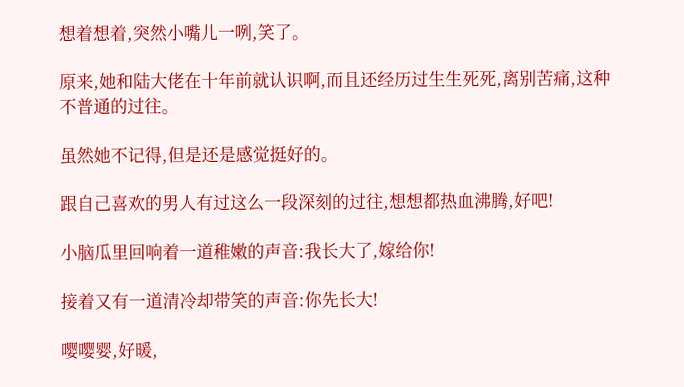想着想着,突然小嘴儿一咧,笑了。

原来,她和陆大佬在十年前就认识啊,而且还经历过生生死死,离别苦痛,这种不普通的过往。

虽然她不记得,但是还是感觉挺好的。

跟自己喜欢的男人有过这么一段深刻的过往,想想都热血沸腾,好吧!

小脑瓜里回响着一道稚嫩的声音:我长大了,嫁给你!

接着又有一道清冷却带笑的声音:你先长大!

嘤嘤婴,好暖,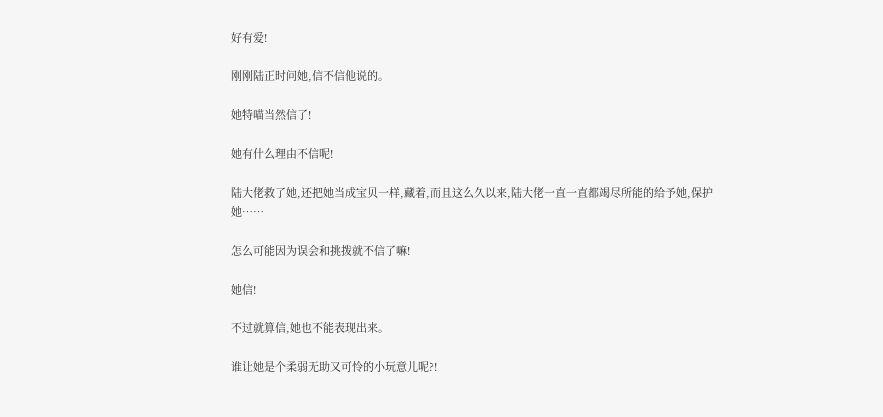好有爱!

刚刚陆正时问她,信不信他说的。

她特喵当然信了!

她有什么理由不信呢!

陆大佬救了她,还把她当成宝贝一样,藏着,而且这么久以来,陆大佬一直一直都竭尽所能的给予她,保护她……

怎么可能因为误会和挑拨就不信了嘛!

她信!

不过就算信,她也不能表现出来。

谁让她是个柔弱无助又可怜的小玩意儿呢?!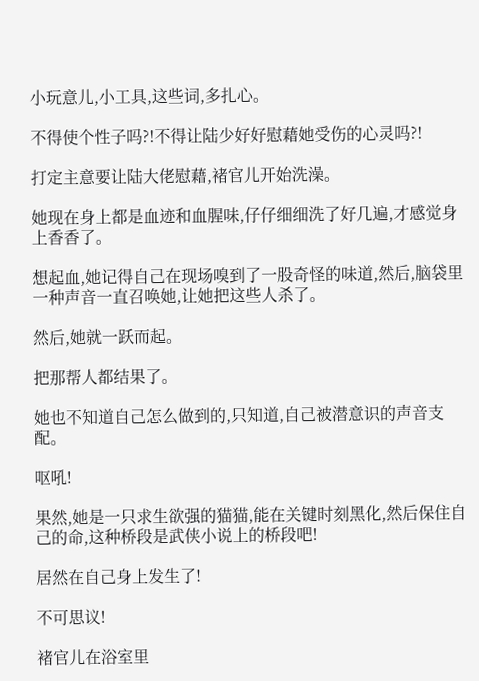小玩意儿,小工具,这些词,多扎心。

不得使个性子吗?!不得让陆少好好慰藉她受伤的心灵吗?!

打定主意要让陆大佬慰藉,褚官儿开始洗澡。

她现在身上都是血迹和血腥味,仔仔细细洗了好几遍,才感觉身上香香了。

想起血,她记得自己在现场嗅到了一股奇怪的味道,然后,脑袋里一种声音一直召唤她,让她把这些人杀了。

然后,她就一跃而起。

把那帮人都结果了。

她也不知道自己怎么做到的,只知道,自己被潜意识的声音支配。

呕吼!

果然,她是一只求生欲强的猫猫,能在关键时刻黑化,然后保住自己的命,这种桥段是武侠小说上的桥段吧!

居然在自己身上发生了!

不可思议!

褚官儿在浴室里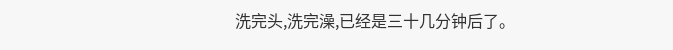洗完头,洗完澡,已经是三十几分钟后了。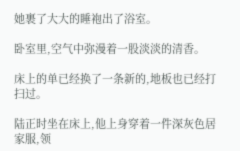她裹了大大的睡袍出了浴室。

卧室里,空气中弥漫着一股淡淡的清香。

床上的单已经换了一条新的,地板也已经打扫过。

陆正时坐在床上,他上身穿着一件深灰色居家服,领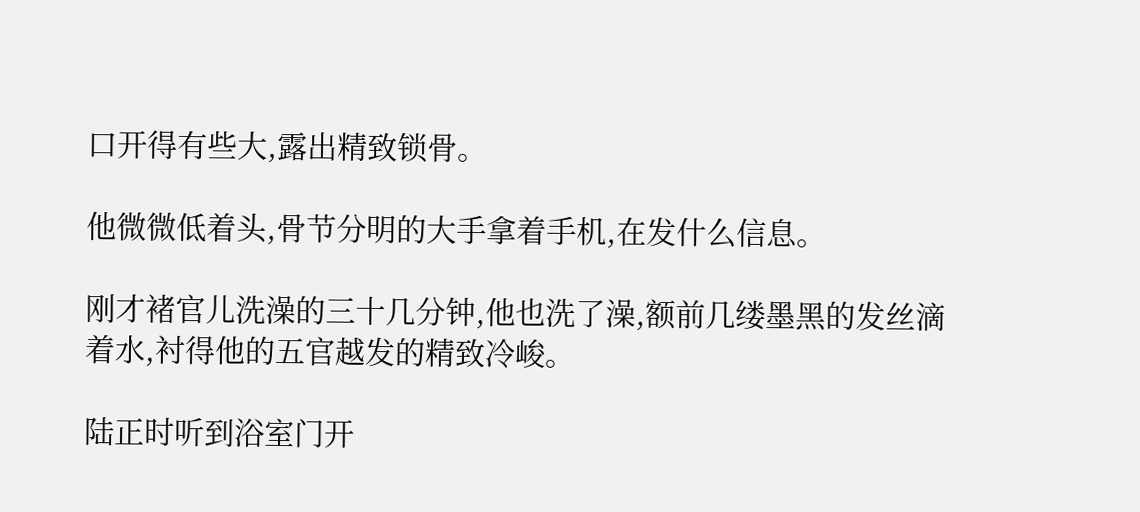口开得有些大,露出精致锁骨。

他微微低着头,骨节分明的大手拿着手机,在发什么信息。

刚才褚官儿洗澡的三十几分钟,他也洗了澡,额前几缕墨黑的发丝滴着水,衬得他的五官越发的精致冷峻。

陆正时听到浴室门开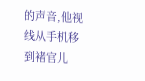的声音,他视线从手机移到褚官儿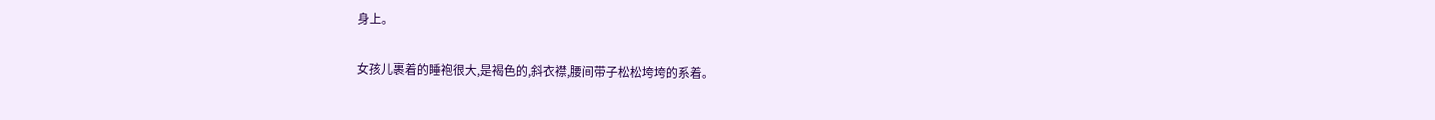身上。

女孩儿裹着的睡袍很大,是褐色的,斜衣襟,腰间带子松松垮垮的系着。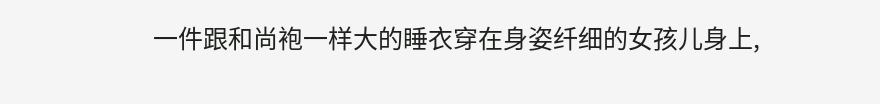一件跟和尚袍一样大的睡衣穿在身姿纤细的女孩儿身上,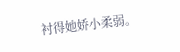衬得她娇小柔弱。